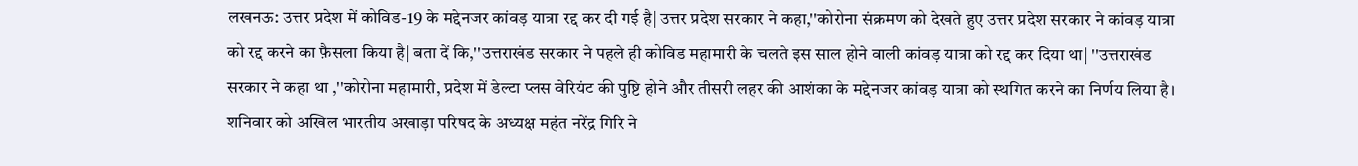लखनऊ: उत्तर प्रदेश में कोविड-19 के मद्देनजर कांवड़ यात्रा रद्द कर दी गई है| उत्तर प्रदेश सरकार ने कहा,''कोरोना संक्रमण को देखते हुए उत्तर प्रदेश सरकार ने कांवड़ यात्रा को रद्द करने का फ़ैसला किया है| बता दें कि,''उत्तराखंड सरकार ने पहले ही कोविड महामारी के चलते इस साल होने वाली कांवड़ यात्रा को रद्द कर दिया था| ''उत्तराखंड सरकार ने कहा था ,''कोरोना महामारी, प्रदेश में डेल्टा प्लस वेरियंट की पुष्टि होने और तीसरी लहर की आशंका के मद्देनजर कांवड़ यात्रा को स्थगित करने का निर्णय लिया है।
शनिवार को अखिल भारतीय अखाड़ा परिषद के अध्यक्ष महंत नरेंद्र गिरि ने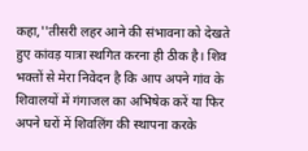कहा,''तीसरी लहर आने की संभावना को देखते हुए कांवड़ यात्रा स्थगित करना ही ठीक है। शिव भक्तों से मेरा निवेदन है कि आप अपने गांव के शिवालयों में गंगाजल का अभिषेक करें या फिर अपने घरों में शिवलिंग की स्थापना करके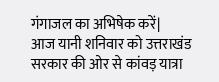गंगाजल का अभिषेक करें|
आज यानी शनिवार को उत्तराखंड सरकार की ओर से कांवड़ यात्रा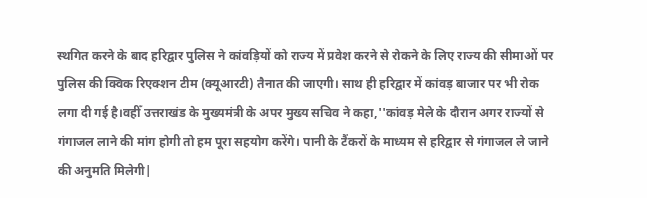स्थगित करने के बाद हरिद्वार पुलिस ने कांवड़ियों को राज्य में प्रवेश करने से रोकने के लिए राज्य की सीमाओं पर पुलिस की क्विक रिएक्शन टीम (क्यूआरटी) तैनात की जाएगी। साथ ही हरिद्वार में कांवड़ बाजार पर भी रोक लगा दी गई है।वहीँ उत्तराखंड के मुख्यमंत्री के अपर मुख्य सचिव ने कहा,''कांवड़ मेले के दौरान अगर राज्यों से गंगाजल लाने की मांग होगी तो हम पूरा सहयोग करेंगे। पानी के टैंकरों के माध्यम से हरिद्वार से गंगाजल ले जाने की अनुमति मिलेगी|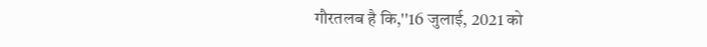गौरतलब है कि,''16 जुलाई, 2021 को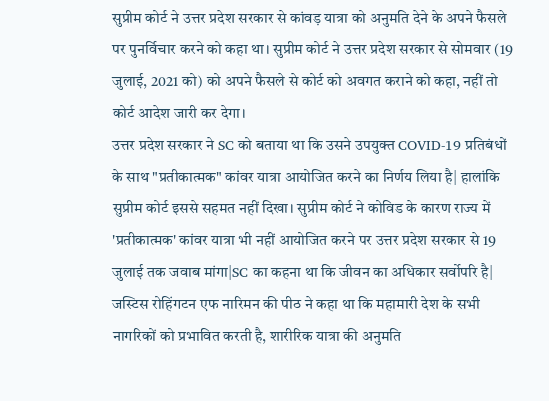सुप्रीम कोर्ट ने उत्तर प्रदेश सरकार से कांवड़ यात्रा को अनुमति देने के अपने फैसले पर पुनर्विचार करने को कहा था। सुप्रीम कोर्ट ने उत्तर प्रदेश सरकार से सोमवार (19 जुलाई, 2021 को) को अपने फैसले से कोर्ट को अवगत कराने को कहा, नहीं तो कोर्ट आदेश जारी कर देगा।
उत्तर प्रदेश सरकार ने SC को बताया था कि उसने उपयुक्त COVID-19 प्रतिबंधों के साथ "प्रतीकात्मक" कांवर यात्रा आयोजित करने का निर्णय लिया है| हालांकि सुप्रीम कोर्ट इससे सहमत नहीं दिखा। सुप्रीम कोर्ट ने कोविड के कारण राज्य में 'प्रतीकात्मक' कांवर यात्रा भी नहीं आयोजित करने पर उत्तर प्रदेश सरकार से 19 जुलाई तक जवाब मांगा|SC का कहना था कि जीवन का अधिकार सर्वोपरि है|
जस्टिस रोहिंगटन एफ नारिमन की पीठ ने कहा था कि महामारी देश के सभी नागरिकों को प्रभावित करती है, शारीरिक यात्रा की अनुमति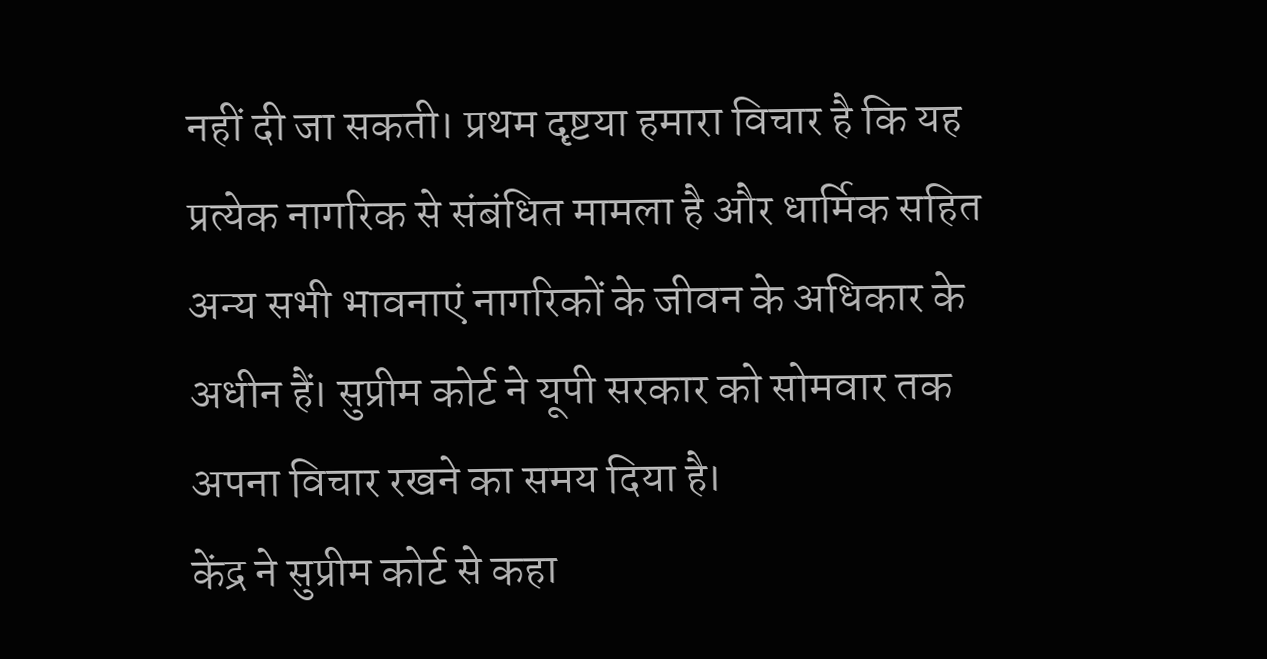नहीं दी जा सकती। प्रथम दृष्टया हमारा विचार है कि यह प्रत्येक नागरिक से संबंधित मामला है और धार्मिक सहित अन्य सभी भावनाएं नागरिकों के जीवन के अधिकार के अधीन हैं। सुप्रीम कोर्ट ने यूपी सरकार को सोमवार तक अपना विचार रखने का समय दिया है।
केंद्र ने सुप्रीम कोर्ट से कहा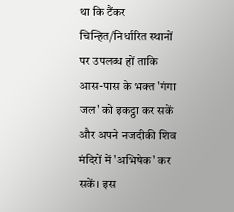था कि टैंकर चिन्हित/निर्धारित स्थानों पर उपलब्ध हों ताकि आस-पास के भक्त 'गंगा जल' को इकट्ठा कर सकें और अपने नजदीकी शिव मंदिरों में 'अभिषेक' कर सकें। इस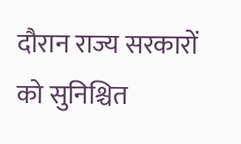दौरान राज्य सरकारों को सुनिश्चित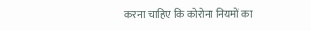करना चाहिए कि कोरोना नियमों का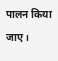पालन किया जाए।